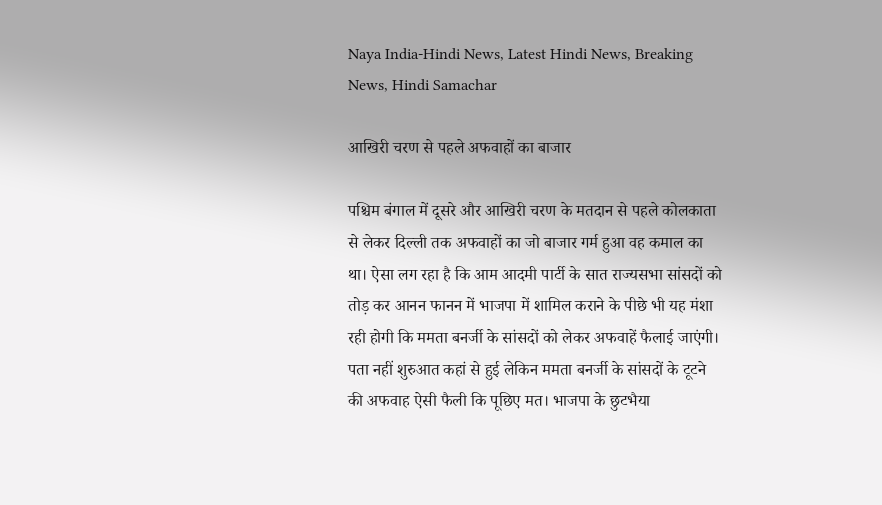Naya India-Hindi News, Latest Hindi News, Breaking News, Hindi Samachar

आखिरी चरण से पहले अफवाहों का बाजार

पश्चिम बंगाल में दूसरे और आखिरी चरण के मतदान से पहले कोलकाता से लेकर दिल्ली तक अफवाहों का जो बाजार गर्म हुआ वह कमाल का था। ऐसा लग रहा है कि आम आदमी पार्टी के सात राज्यसभा सांसदों को तोड़ कर आनन फानन में भाजपा में शामिल कराने के पीछे भी यह मंशा रही होगी कि ममता बनर्जी के सांसदों को लेकर अफवाहें फैलाई जाएंगी। पता नहीं शुरुआत कहां से हुई लेकिन ममता बनर्जी के सांसदों के टूटने की अफवाह ऐसी फैली कि पूछिए मत। भाजपा के छुटभैया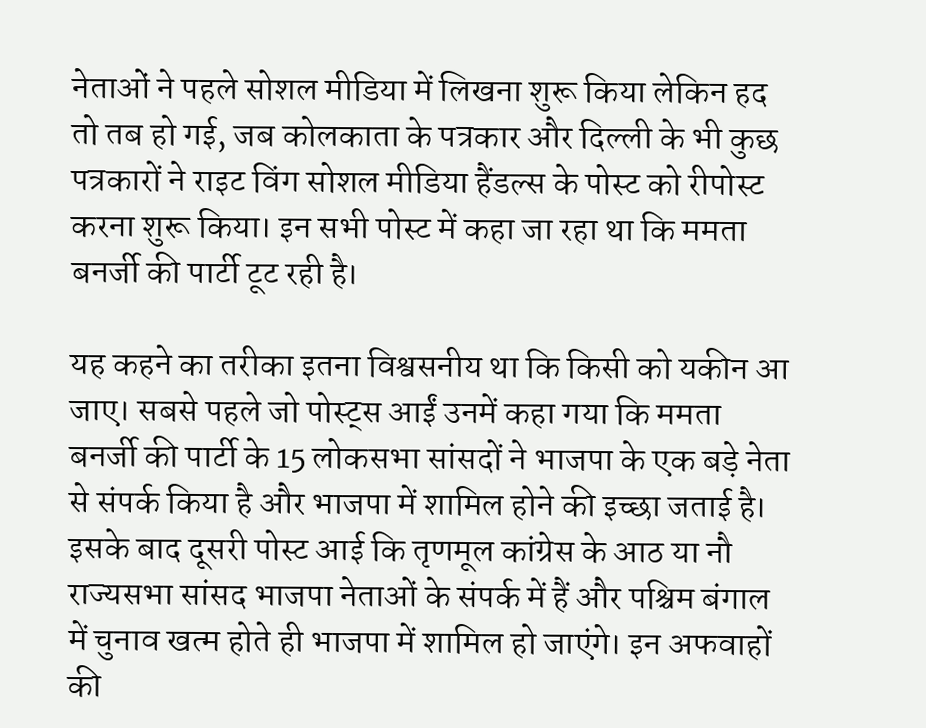नेताओं ने पहले सोशल मीडिया में लिखना शुरू किया लेकिन हद तो तब हो गई, जब कोलकाता के पत्रकार और दिल्ली के भी कुछ पत्रकारों ने राइट विंग सोशल मीडिया हैंडल्स के पोस्ट को रीपोस्ट करना शुरू किया। इन सभी पोस्ट में कहा जा रहा था कि ममता बनर्जी की पार्टी टूट रही है।

यह कहने का तरीका इतना विश्वसनीय था कि किसी को यकीन आ जाए। सबसे पहले जो पोस्ट्स आईं उनमें कहा गया कि ममता बनर्जी की पार्टी के 15 लोकसभा सांसदों ने भाजपा के एक बड़े नेता से संपर्क किया है और भाजपा में शामिल होने की इच्छा जताई है। इसके बाद दूसरी पोस्ट आई कि तृणमूल कांग्रेस के आठ या नौ राज्यसभा सांसद भाजपा नेताओं के संपर्क में हैं और पश्चिम बंगाल में चुनाव खत्म होते ही भाजपा में शामिल हो जाएंगे। इन अफवाहों की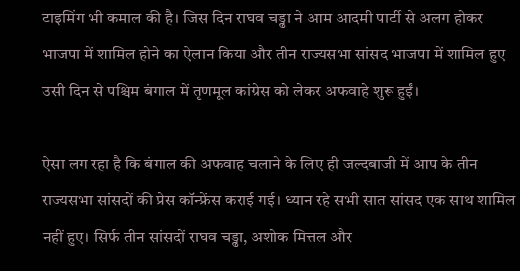टाइमिंग भी कमाल की है। जिस दिन राघव चड्ढा ने आम आदमी पार्टी से अलग होकर भाजपा में शामिल होने का ऐलान किया और तीन राज्यसभा सांसद भाजपा में शामिल हुए उसी दिन से पश्चिम बंगाल में तृणमूल कांग्रेस को लेकर अफवाहे शुरू हुईं।

ऐसा लग रहा है कि बंगाल की अफवाह चलाने के लिए ही जल्दबाजी में आप के तीन राज्यसभा सांसदों की प्रेस कॉन्फ्रेंस कराई गई। ध्यान रहे सभी सात सांसद एक साथ शामिल नहीं हुए। सिर्फ तीन सांसदों राघव चड्ढा, अशोक मित्तल और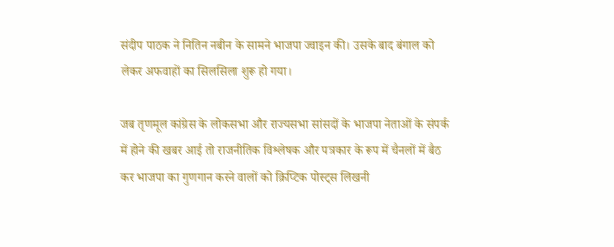संदीप पाठक ने नितिन नबीन के सामने भाजपा ज्वाइन की। उसके बाद बंगाल को लेकर अफवाहों का सिलसिला शुरू हो गया।

जब तृणमूल कांग्रेस के लोकसभा और राज्यसभा सांसदों के भाजपा नेताओं के संपर्क में होने की खबर आई तो राजनीतिक विश्लेषक और पत्रकार के रूप में चैनलों में बैठ कर भाजपा का गुणगान करने वालों को क्रिप्टिक पोस्ट्स लिखनी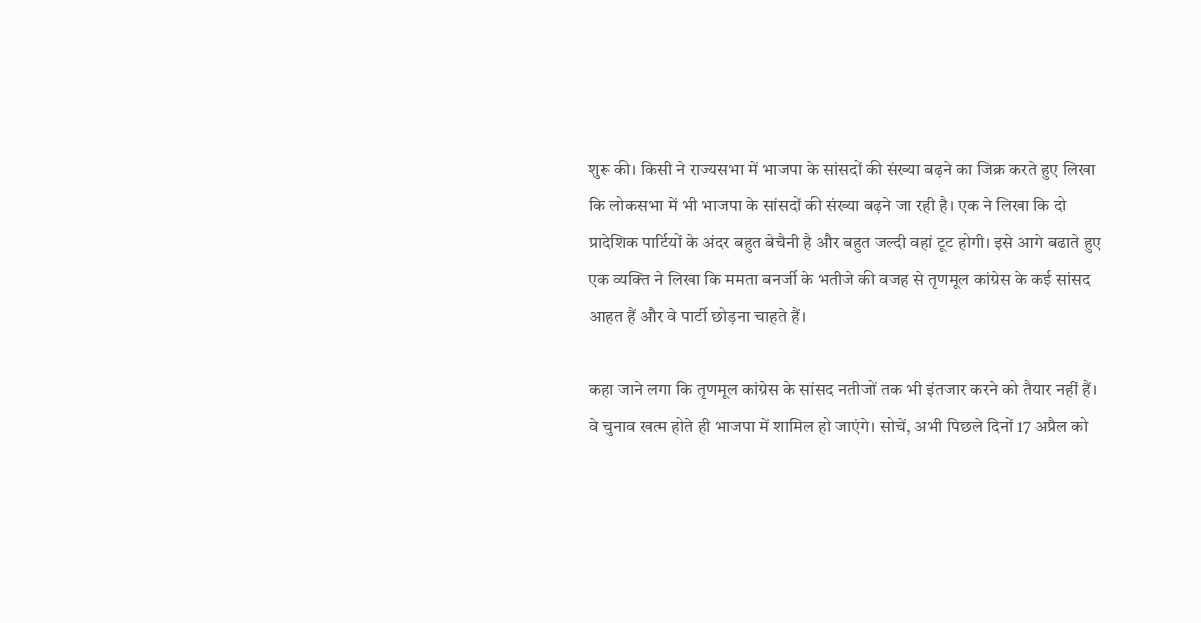शुरू की। किसी ने राज्यसभा में भाजपा के सांसदों की संख्या बढ़ने का जिक्र करते हुए लिखा कि लोकसभा में भी भाजपा के सांसदों की संख्या बढ़ने जा रही है। एक ने लिखा कि दो प्रादेशिक पार्टियों के अंदर बहुत बेचैनी है और बहुत जल्दी वहां टूट होगी। इसे आगे बढाते हुए एक व्यक्ति ने लिखा कि ममता बनर्जी के भतीजे की वजह से तृणमूल कांग्रेस के कई सांसद आहत हैं और वे पार्टी छोड़ना चाहते हैं।

कहा जाने लगा कि तृणमूल कांग्रेस के सांसद नतीजों तक भी इंतजार करने को तैयार नहीं हैं। वे चुनाव खत्म होते ही भाजपा में शामिल हो जाएंगे। सोचें, अभी पिछले दिनों 17 अप्रैल को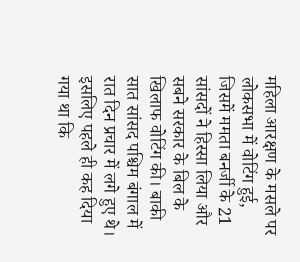महिला आरक्षण के मसले पर लोकसभा में वोटिंग हुई, जिसमें ममता बनर्जी के 21 सांसदों ने हिस्सा लिया और सबने सरकार के बिल के खिलाफ वोटिंग की। बाकी सात सांसद पश्चिम बंगाल में रात दिन प्रचार में लगे हुए थे। इसलिए पहले ही कह दिया गया था कि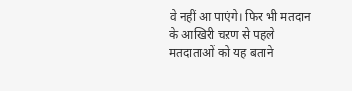वे नहीं आ पाएंगे। फिर भी मतदान के आखिरी चऱण से पहले मतदाताओं को यह बताने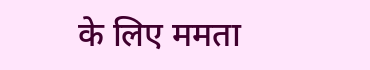के लिए ममता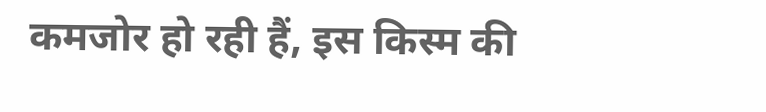कमजोर हो रही हैं, इस किस्म की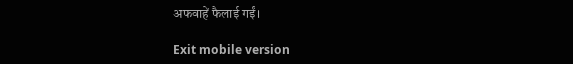अफवाहें फैलाई गईं।

Exit mobile version